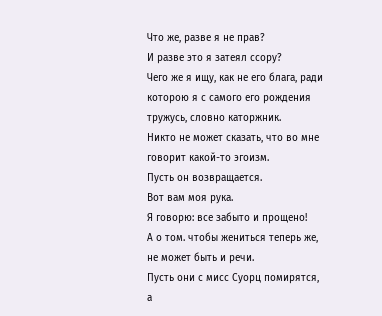Что же, разве я не прав?
И разве это я затеял ссору?
Чего же я ищу, как не его блага, ради которою я с самого его рождения тружусь, словно каторжник.
Никто не может сказать, что во мне говорит какой-то эгоизм.
Пусть он возвращается.
Вот вам моя рука.
Я говорю: все забыто и прощено!
А о том. чтобы жениться теперь же, не может быть и речи.
Пусть они с мисс Суорц помирятся, а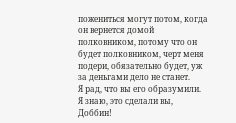пожениться могут потом, когда он вернется домой полковником, потому что он будет полковником, черт меня подери, обязательно будет, уж за деньгами дело не станет.
Я рад, что вы его образумили.
Я знаю, это сделали вы, Доббин!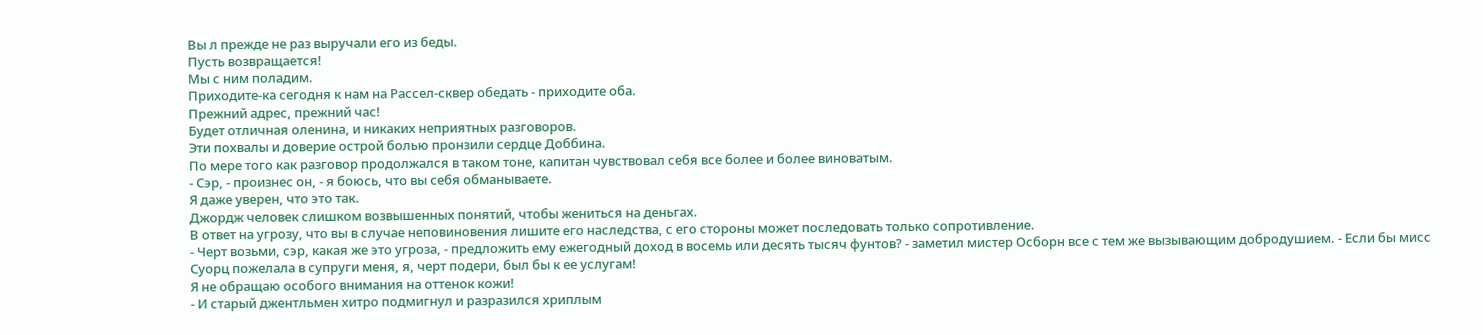Вы л прежде не раз выручали его из беды.
Пусть возвращается!
Мы с ним поладим.
Приходите-ка сегодня к нам на Рассел-сквер обедать - приходите оба.
Прежний адрес, прежний час!
Будет отличная оленина, и никаких неприятных разговоров.
Эти похвалы и доверие острой болью пронзили сердце Доббина.
По мере того как разговор продолжался в таком тоне, капитан чувствовал себя все более и более виноватым.
- Сэр, - произнес он, - я боюсь, что вы себя обманываете.
Я даже уверен, что это так.
Джордж человек слишком возвышенных понятий, чтобы жениться на деньгах.
В ответ на угрозу, что вы в случае неповиновения лишите его наследства, с его стороны может последовать только сопротивление.
- Черт возьми, сэр, какая же это угроза, - предложить ему ежегодный доход в восемь или десять тысяч фунтов? - заметил мистер Осборн все с тем же вызывающим добродушием. - Если бы мисс Суорц пожелала в супруги меня, я, черт подери, был бы к ее услугам!
Я не обращаю особого внимания на оттенок кожи!
- И старый джентльмен хитро подмигнул и разразился хриплым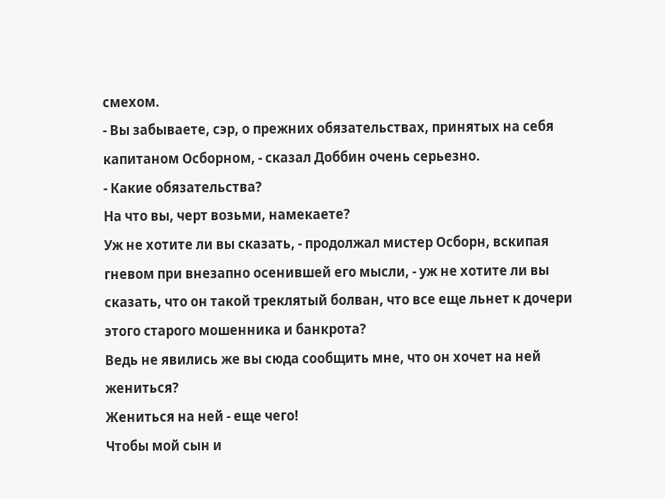смехом.
- Вы забываете, сэр, о прежних обязательствах, принятых на себя капитаном Осборном, - сказал Доббин очень серьезно.
- Какие обязательства?
На что вы, черт возьми, намекаете?
Уж не хотите ли вы сказать, - продолжал мистер Осборн, вскипая гневом при внезапно осенившей его мысли, - уж не хотите ли вы сказать, что он такой треклятый болван, что все еще льнет к дочери этого старого мошенника и банкрота?
Ведь не явились же вы сюда сообщить мне, что он хочет на ней жениться?
Жениться на ней - еще чего!
Чтобы мой сын и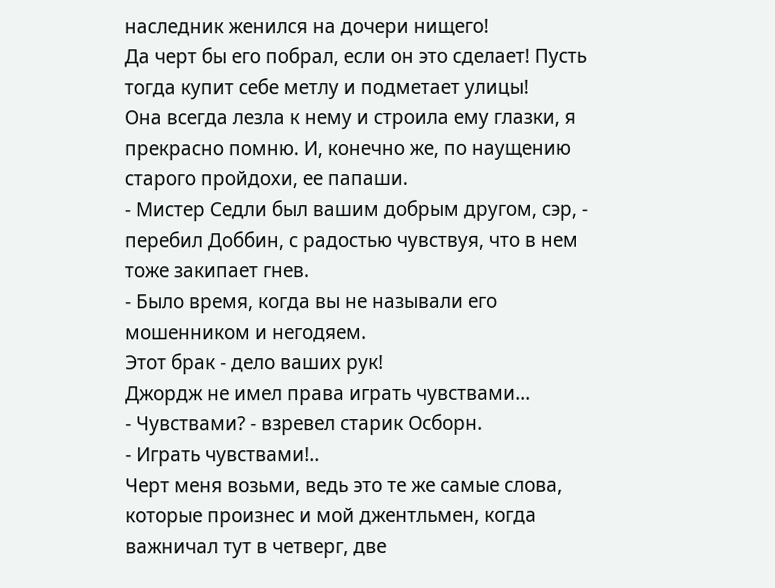наследник женился на дочери нищего!
Да черт бы его побрал, если он это сделает! Пусть тогда купит себе метлу и подметает улицы!
Она всегда лезла к нему и строила ему глазки, я прекрасно помню. И, конечно же, по наущению старого пройдохи, ее папаши.
- Мистер Седли был вашим добрым другом, сэр, - перебил Доббин, с радостью чувствуя, что в нем тоже закипает гнев.
- Было время, когда вы не называли его мошенником и негодяем.
Этот брак - дело ваших рук!
Джордж не имел права играть чувствами...
- Чувствами? - взревел старик Осборн.
- Играть чувствами!..
Черт меня возьми, ведь это те же самые слова, которые произнес и мой джентльмен, когда важничал тут в четверг, две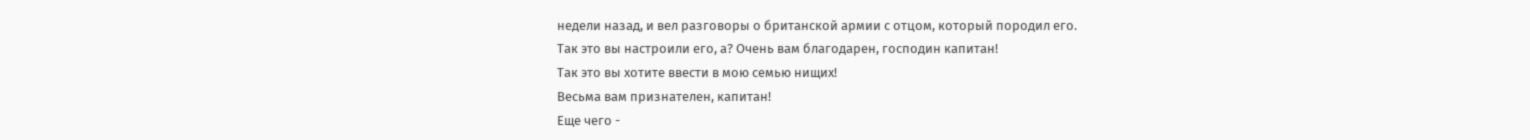недели назад, и вел разговоры о британской армии с отцом, который породил его.
Так это вы настроили его, а? Очень вам благодарен, господин капитан!
Так это вы хотите ввести в мою семью нищих!
Весьма вам признателен, капитан!
Еще чего -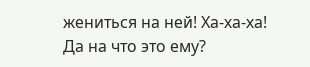жениться на ней! Ха-ха-ха! Да на что это ему?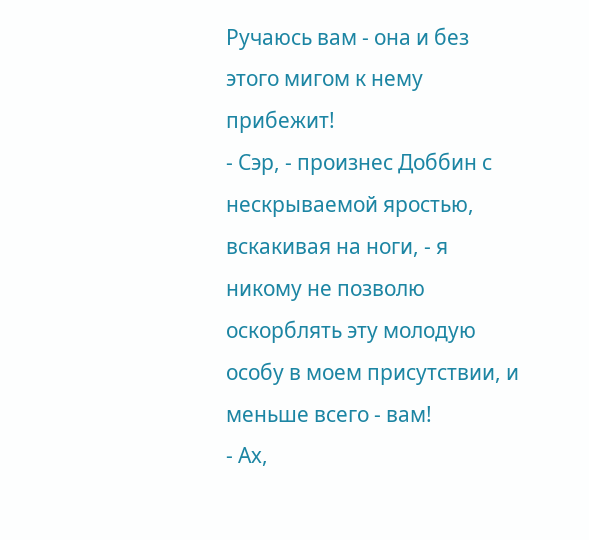Ручаюсь вам - она и без этого мигом к нему прибежит!
- Сэр, - произнес Доббин с нескрываемой яростью, вскакивая на ноги, - я никому не позволю оскорблять эту молодую особу в моем присутствии, и меньше всего - вам!
- Ах,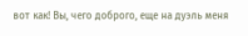вот как! Вы, чего доброго, еще на дуэль меня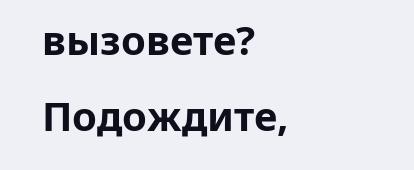вызовете?
Подождите,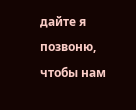дайте я позвоню, чтобы нам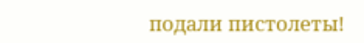подали пистолеты!